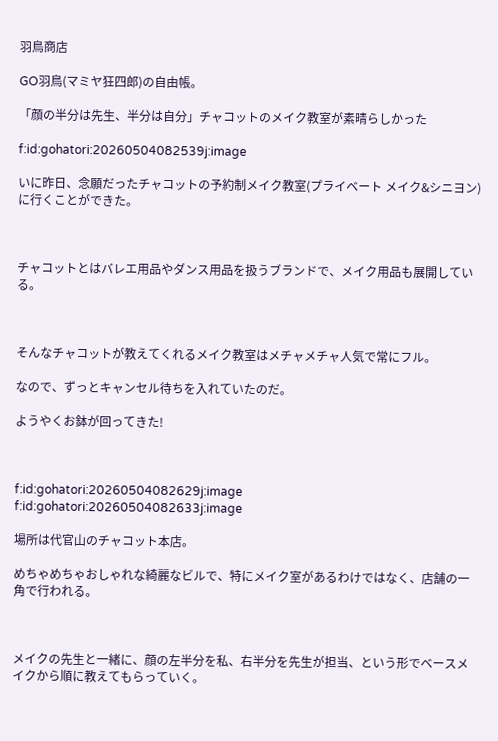羽鳥商店

GO羽鳥(マミヤ狂四郎)の自由帳。

「顔の半分は先生、半分は自分」チャコットのメイク教室が素晴らしかった

f:id:gohatori:20260504082539j:image

いに昨日、念願だったチャコットの予約制メイク教室(プライベート メイク&シニヨン)に行くことができた。



チャコットとはバレエ用品やダンス用品を扱うブランドで、メイク用品も展開している。



そんなチャコットが教えてくれるメイク教室はメチャメチャ人気で常にフル。

なので、ずっとキャンセル待ちを入れていたのだ。

ようやくお鉢が回ってきた!



f:id:gohatori:20260504082629j:image
f:id:gohatori:20260504082633j:image

場所は代官山のチャコット本店。

めちゃめちゃおしゃれな綺麗なビルで、特にメイク室があるわけではなく、店舗の一角で行われる。



メイクの先生と一緒に、顔の左半分を私、右半分を先生が担当、という形でベースメイクから順に教えてもらっていく。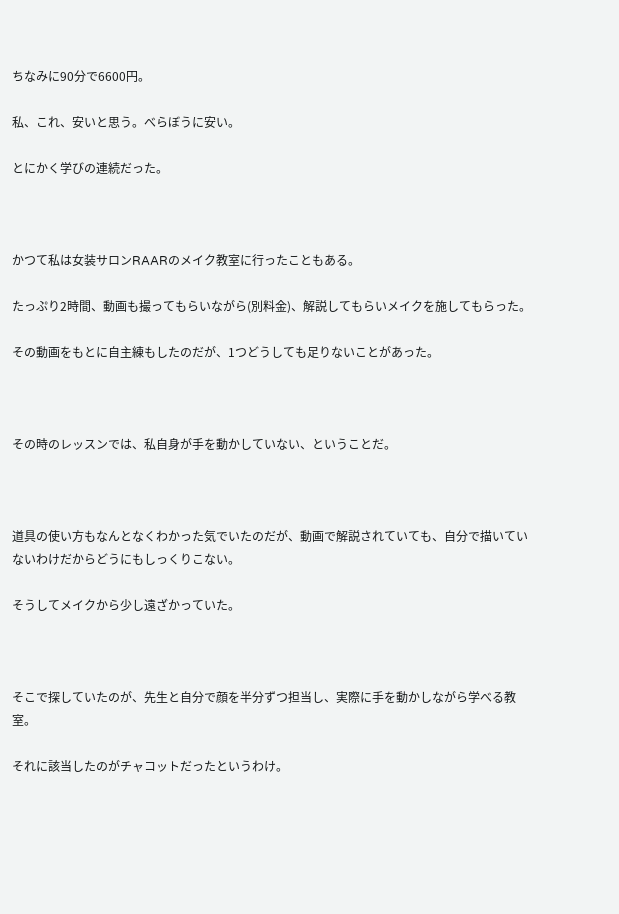ちなみに90分で6600円。

私、これ、安いと思う。べらぼうに安い。

とにかく学びの連続だった。



かつて私は女装サロンRAARのメイク教室に行ったこともある。

たっぷり2時間、動画も撮ってもらいながら(別料金)、解説してもらいメイクを施してもらった。

その動画をもとに自主練もしたのだが、1つどうしても足りないことがあった。



その時のレッスンでは、私自身が手を動かしていない、ということだ。



道具の使い方もなんとなくわかった気でいたのだが、動画で解説されていても、自分で描いていないわけだからどうにもしっくりこない。

そうしてメイクから少し遠ざかっていた。



そこで探していたのが、先生と自分で顔を半分ずつ担当し、実際に手を動かしながら学べる教室。

それに該当したのがチャコットだったというわけ。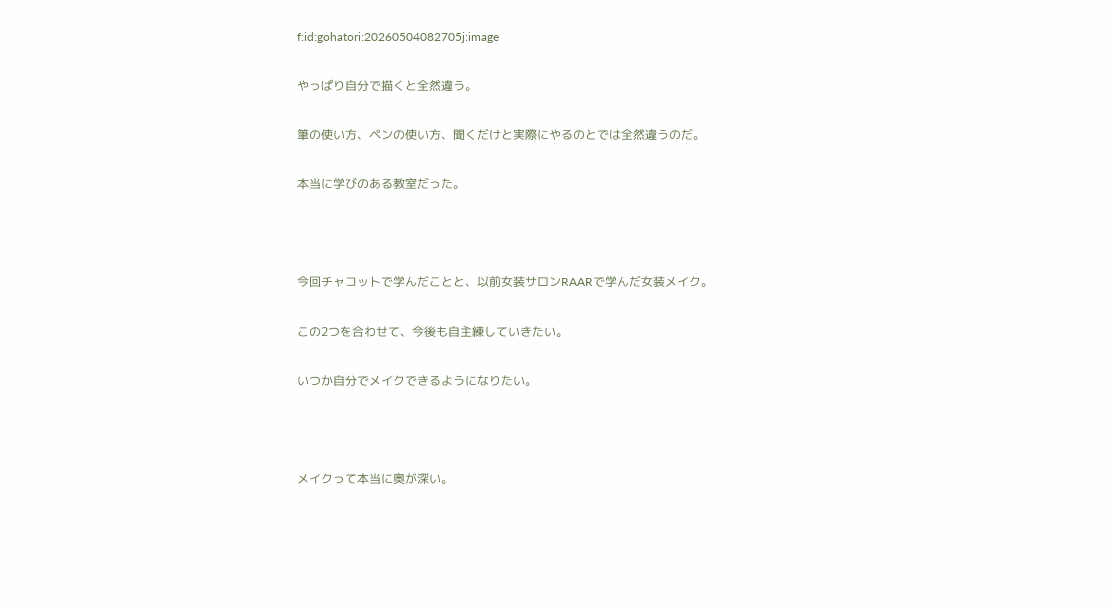f:id:gohatori:20260504082705j:image

やっぱり自分で描くと全然違う。

筆の使い方、ペンの使い方、聞くだけと実際にやるのとでは全然違うのだ。

本当に学びのある教室だった。



今回チャコットで学んだことと、以前女装サロンRAARで学んだ女装メイク。

この2つを合わせて、今後も自主練していきたい。

いつか自分でメイクできるようになりたい。



メイクって本当に奥が深い。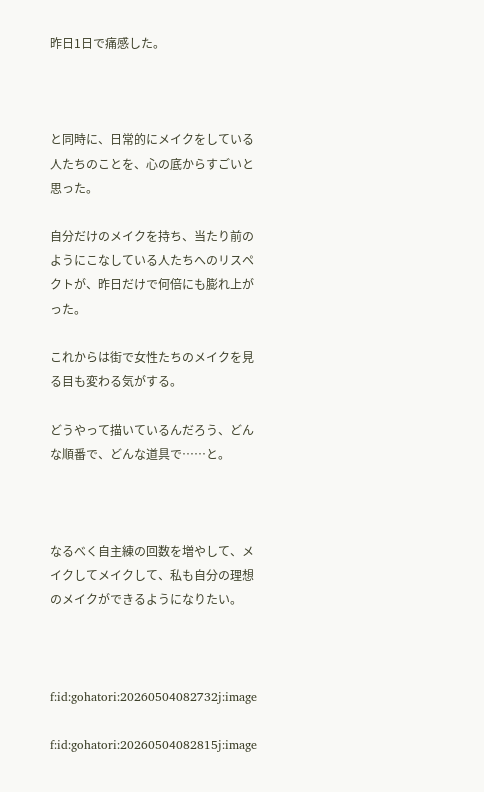昨日1日で痛感した。



と同時に、日常的にメイクをしている人たちのことを、心の底からすごいと思った。

自分だけのメイクを持ち、当たり前のようにこなしている人たちへのリスペクトが、昨日だけで何倍にも膨れ上がった。

これからは街で女性たちのメイクを見る目も変わる気がする。

どうやって描いているんだろう、どんな順番で、どんな道具で……と。



なるべく自主練の回数を増やして、メイクしてメイクして、私も自分の理想のメイクができるようになりたい。



f:id:gohatori:20260504082732j:image

f:id:gohatori:20260504082815j:image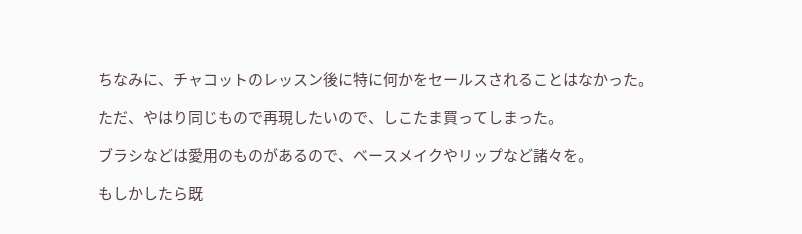ちなみに、チャコットのレッスン後に特に何かをセールスされることはなかった。

ただ、やはり同じもので再現したいので、しこたま買ってしまった。

ブラシなどは愛用のものがあるので、ベースメイクやリップなど諸々を。

もしかしたら既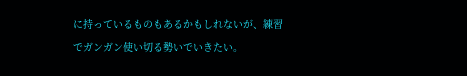に持っているものもあるかもしれないが、練習でガンガン使い切る勢いでいきたい。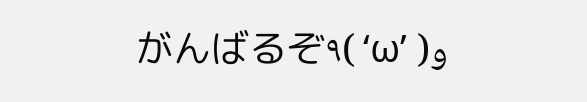がんばるぞ٩( ‘ω’ )و